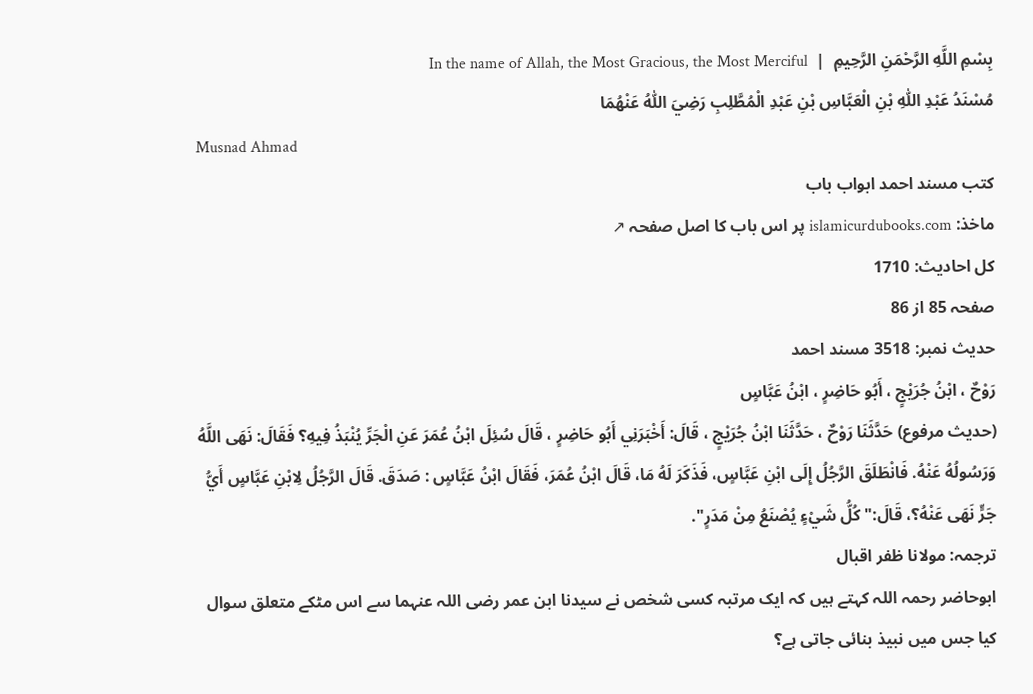بِسْمِ اللَّهِ الرَّحْمَنِ الرَّحِيمِ  |  In the name of Allah, the Most Gracious, the Most Merciful
مُسْنَدُ عَبْدِ اللّٰهِ بْنِ الْعَبَّاسِ بْنِ عَبْدِ الْمُطَّلِبِ رَضِيَ اللّٰهُ عَنْهُمَا
Musnad Ahmad
کتب مسند احمد ابواب باب
ماخذ: islamicurdubooks.com پر اس باب کا اصل صفحہ ↗
کل احادیث: 1710
صفحہ 85 از 86
حدیث نمبر: 3518 مسند احمد
رَوْحٌ ، ابْنُ جُرَيْجٍ ، أَبُو حَاضِرٍ ، ابْنُ عَبَّاسٍ
(حديث مرفوع) حَدَّثَنَا رَوْحٌ ، حَدَّثَنَا ابْنُ جُرَيْجٍ ، قَالَ: أَخْبَرَنِي أَبُو حَاضِرٍ ، قَالَ سُئِلَ ابْنُ عُمَرَ عَنِ الْجَرِّ يُنْبَذُ فِيهِ؟ فَقَالَ: نَهَى اللَّهُ وَرَسُولُهُ عَنْهُ. فَانْطَلَقَ الرَّجُلُ إِلَى ابْنِ عَبَّاسٍ، فَذَكَرَ لَهُ مَا، قَالَ ابْنُ عُمَرَ، فَقَالَ ابْنُ عَبَّاسٍ : صَدَقَ. قَالَ الرَّجُلُ لِابْنِ عَبَّاسٍ أَيُّ جَرٍّ نَهَى عَنْهُ؟، قَالَ:" كُلُّ شَيْءٍ يُصْنَعُ مِنْ مَدَرٍ".
ترجمہ: مولانا ظفر اقبال
ابوحاضر رحمہ اللہ کہتے ہیں کہ ایک مرتبہ کسی شخص نے سیدنا ابن عمر رضی اللہ عنہما سے اس مٹکے متعلق سوال کیا جس میں نبیذ بنائی جاتی ہے؟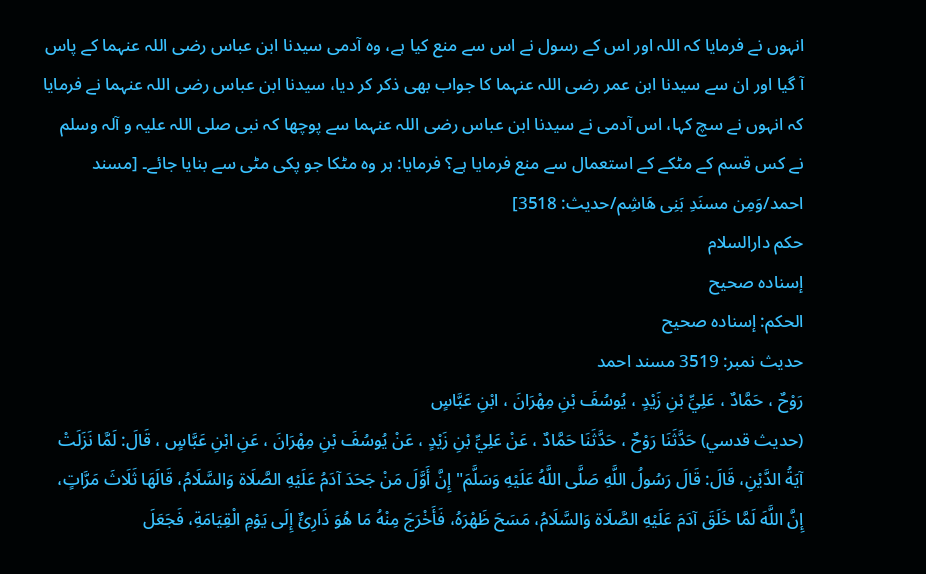انہوں نے فرمایا کہ اللہ اور اس کے رسول نے اس سے منع کیا ہے، وہ آدمی سیدنا ابن عباس رضی اللہ عنہما کے پاس آ گیا اور ان سے سیدنا ابن عمر رضی اللہ عنہما کا جواب بھی ذکر کر دیا، سیدنا ابن عباس رضی اللہ عنہما نے فرمایا کہ انہوں نے سچ کہا، اس آدمی نے سیدنا ابن عباس رضی اللہ عنہما سے پوچھا کہ نبی صلی اللہ علیہ و آلہ وسلم نے کس قسم کے مٹکے کے استعمال سے منع فرمایا ہے؟ فرمایا: ہر وہ مٹکا جو پکی مٹی سے بنایا جائے۔ [مسند احمد/وَمِن مسنَدِ بَنِی هَاشِم/حدیث: 3518]
حکم دارالسلام
إسناده صحيح
الحكم: إسناده صحيح
حدیث نمبر: 3519 مسند احمد
رَوْحٌ ، حَمَّادٌ ، عَلِيِّ بْنِ زَيْدٍ ، يُوسُفَ بْنِ مِهْرَانَ ، ابْنِ عَبَّاسٍ
(حديث قدسي) حَدَّثَنَا رَوْحٌ ، حَدَّثَنَا حَمَّادٌ ، عَنْ عَلِيِّ بْنِ زَيْدٍ ، عَنْ يُوسُفَ بْنِ مِهْرَانَ ، عَنِ ابْنِ عَبَّاسٍ ، قَالَ: لَمَّا نَزَلَتْ آيَةُ الدَّيْنِ، قَالَ: قَالَ رَسُولُ اللَّهِ صَلَّى اللَّهُ عَلَيْهِ وَسَلَّمَ" إِنَّ أَوَّلَ مَنْ جَحَدَ آدَمُ عَلَيْهِ الصَّلَاة وَالسَّلَامُ، قَالَهَا ثَلَاثَ مَرَّاتٍ، إِنَّ اللَّهَ لَمَّا خَلَقَ آدَمَ عَلَيْهِ الصَّلَاة وَالسَّلَامُ، مَسَحَ ظَهْرَهُ، فَأَخْرَجَ مِنْهُ مَا هُوَ ذَارِئٌ إِلَى يَوْمِ الْقِيَامَةِ، فَجَعَلَ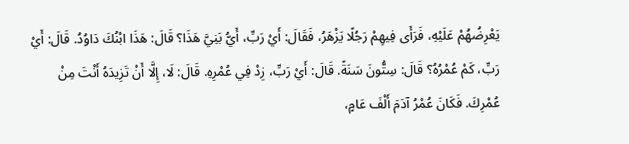يَعْرِضُهُمْ عَلَيْهِ، فَرَأَى فِيهِمْ رَجُلًا يَزْهَرُ، فَقَالَ: أَيْ رَبِّ، أَيُّ بَنِيَّ هَذَا؟ قَالَ: هَذَا ابْنُكَ دَاوُدُ. قَالَ: أَيْ رَبِّ، كَمْ عُمْرُهُ؟ قَالَ: سِتُّونَ سَنَةً. قَالَ: أَيْ رَبِّ، زِدْ فِي عُمْرِهِ. قَالَ: لَا، إِلَّا أَنْ تَزِيدَهُ أَنْتَ مِنْ عُمْرِكَ. فَكَانَ عُمْرُ آدَمَ أَلْفَ عَامٍ،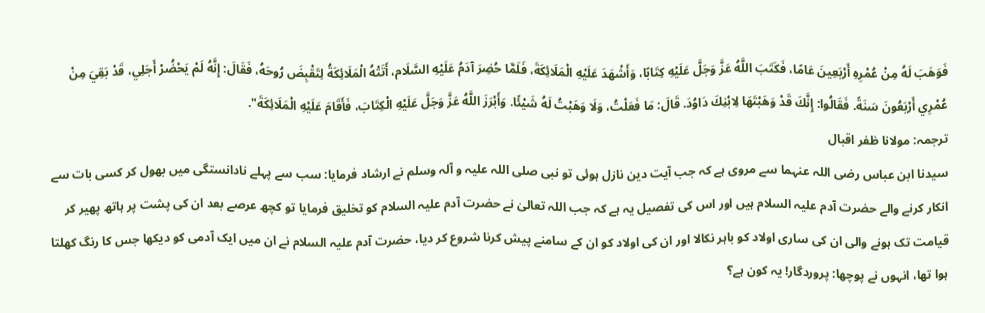فَوَهَبَ لَهُ مِنْ عُمْرِهِ أَرْبَعِينَ عَامًا، فَكَتَبَ اللَّهُ عَزَّ وَجَلَّ عَلَيْهِ كِتَابًا، وَأَشْهَدَ عَلَيْهِ الْمَلَائِكَةَ، فَلَمَّا حُضِرَ آدَمُ عَلَيْهِ السَّلَام، أَتَتْهُ الْمَلَائِكَةُ لِتَقْبِضَ رُوحَهُ، فَقَالَ: إِنَّهُ لَمْ يَحْضُرْ أَجَلِي، قَدْ بَقِيَ مِنْ عُمْرِي أَرْبَعُونَ سَنَةً. فَقَالُوا: إِنَّكَ قَدْ وَهَبْتَهَا لِابْنِكَ دَاوُدَ. قَالَ: مَا فَعَلْتُ، وَلَا وَهَبْتُ لَهُ شَيْئًا. وَأَبْرَزَ اللَّهُ عَزَّ وَجَلَّ عَلَيْهِ الْكِتَابَ، فَأَقَامَ عَلَيْهِ الْمَلَائِكَةَ".
ترجمہ: مولانا ظفر اقبال
سیدنا ابن عباس رضی اللہ عنہما سے مروی ہے کہ جب آیت دین نازل ہوئی تو نبی صلی اللہ علیہ و آلہ وسلم نے ارشاد فرمایا: سب سے پہلے نادانستگی میں بھول کر کسی بات سے انکار کرنے والے حضرت آدم علیہ السلام ہیں اور اس کی تفصیل یہ ہے کہ جب اللہ تعالیٰ نے حضرت آدم علیہ السلام کو تخلیق فرمایا تو کچھ عرصے بعد ان کی پشت پر ہاتھ پھیر کر قیامت تک ہونے والی ان کی ساری اولاد کو باہر نکالا اور ان کی اولاد کو ان کے سامنے پیش کرنا شروع کر دیا، حضرت آدم علیہ السلام نے ان میں ایک آدمی کو دیکھا جس کا رنگ کھلتا ہوا تھا، انہوں نے پوچھا: پروردگار! یہ کون ہے؟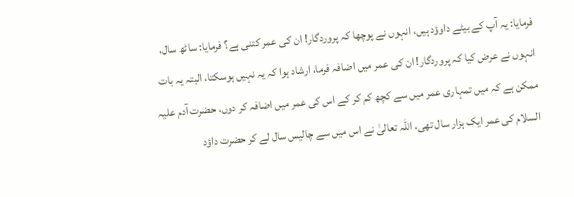فرمایا: یہ آپ کے بیٹے داوؤد ہیں، انہوں نے پوچھا کہ پروردگار! ان کی عمر کتنی ہے؟ فرمایا: ساٹھ سال، انہوں نے عرض کیا کہ پروردگار! ان کی عمر میں اضافہ فرما، ارشاد ہوا کہ یہ نہیں ہوسکتا، البتہ یہ بات ممکن ہے کہ میں تمہاری عمر میں سے کچھ کم کر کے اس کی عمر میں اضافہ کر دوں، حضرت آدم علیہ السلام کی عمر ایک ہزار سال تھی، اللہ تعالیٰ نے اس میں سے چالیس سال لے کر حضرت داؤد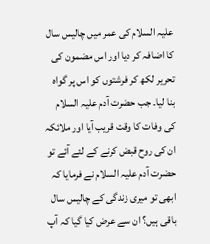علیہ السلام کی عمر میں چالیس سال کا اضافہ کر دیا اور اس مضمون کی تحریر لکھ کر فرشتوں کو اس پر گواہ بنا لیا۔ جب حضرت آدم علیہ السلام کی وفات کا وقت قریب آیا اور ملائکہ ان کی روح قبض کرنے کے لئے آئے تو حضرت آدم علیہ السلام نے فرمایا کہ ابھی تو میری زندگی کے چالیس سال باقی ہیں؟ ان سے عرض کیا گیا کہ آپ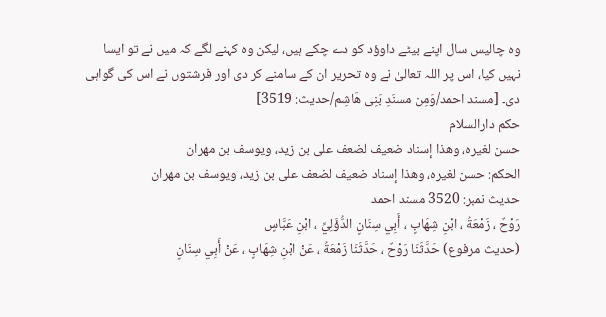وہ چالیس سال اپنے بیٹے داوؤد کو دے چکے ہیں، لیکن وہ کہنے لگے کہ میں نے تو ایسا نہیں کیا، اس پر اللہ تعالیٰ نے وہ تحریر ان کے سامنے کر دی اور فرشتوں نے اس کی گواہی دی۔ [مسند احمد/وَمِن مسنَدِ بَنِی هَاشِم/حدیث: 3519]
حکم دارالسلام
حسن لغيره، وهذا إسناد ضعيف لضعف على بن زيد، ويوسف بن مهران
الحكم: حسن لغيره، وهذا إسناد ضعيف لضعف على بن زيد، ويوسف بن مهران
حدیث نمبر: 3520 مسند احمد
رَوْحٌ ، زَمْعَةُ ، ابْنِ شِهَابٍ ، أَبِي سِنَانٍ الدُّؤَلِيِّ ، ابْنِ عَبَّاسٍ
(حديث مرفوع) حَدَّثَنَا رَوْحٌ ، حَدَّثَنَا زَمْعَةُ ، عَنْ ابْنِ شِهَابٍ ، عَنْ أَبِي سِنَانٍ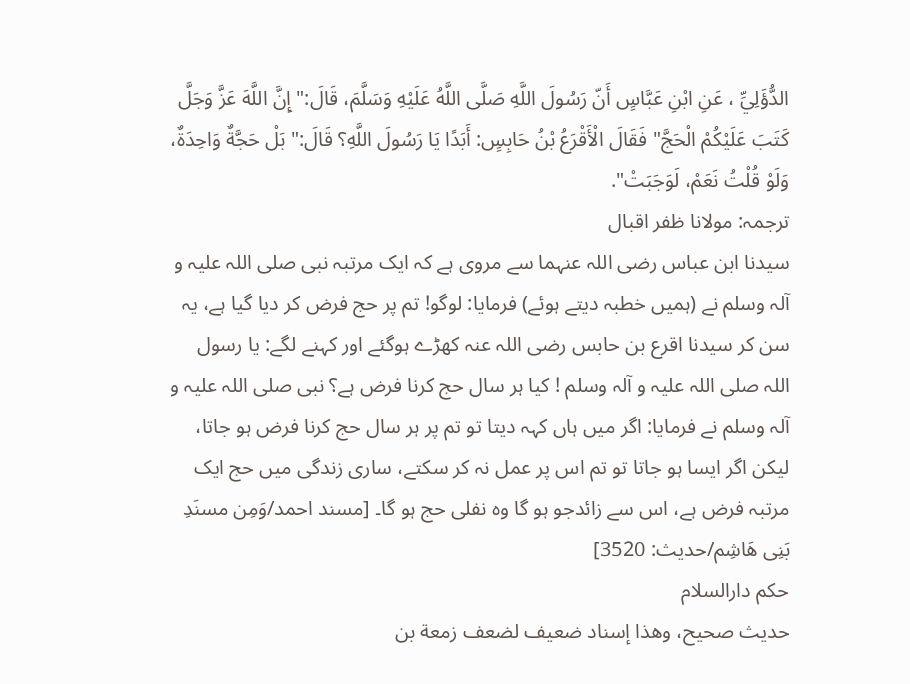الدُّؤَلِيِّ ، عَنِ ابْنِ عَبَّاسٍ أَنّ رَسُولَ اللَّهِ صَلَّى اللَّهُ عَلَيْهِ وَسَلَّمَ، قَالَ:" إِنَّ اللَّهَ عَزَّ وَجَلَّ كَتَبَ عَلَيْكُمْ الْحَجَّ" فَقَالَ الْأَقْرَعُ بْنُ حَابِسٍ: أَبَدًا يَا رَسُولَ اللَّهِ؟ قَالَ:" بَلْ حَجَّةٌ وَاحِدَةٌ، وَلَوْ قُلْتُ نَعَمْ، لَوَجَبَتْ".
ترجمہ: مولانا ظفر اقبال
سیدنا ابن عباس رضی اللہ عنہما سے مروی ہے کہ ایک مرتبہ نبی صلی اللہ علیہ و آلہ وسلم نے (ہمیں خطبہ دیتے ہوئے) فرمایا: لوگو! تم پر حج فرض کر دیا گیا ہے، یہ سن کر سیدنا اقرع بن حابس رضی اللہ عنہ کھڑے ہوگئے اور کہنے لگے: یا رسول اللہ صلی اللہ علیہ و آلہ وسلم ! کیا ہر سال حج کرنا فرض ہے؟ نبی صلی اللہ علیہ و آلہ وسلم نے فرمایا: اگر میں ہاں کہہ دیتا تو تم پر ہر سال حج کرنا فرض ہو جاتا، لیکن اگر ایسا ہو جاتا تو تم اس پر عمل نہ کر سکتے، ساری زندگی میں حج ایک مرتبہ فرض ہے، اس سے زائدجو ہو گا وہ نفلی حج ہو گا۔ [مسند احمد/وَمِن مسنَدِ بَنِی هَاشِم/حدیث: 3520]
حکم دارالسلام
حديث صحيح، وهذا إسناد ضعيف لضعف زمعة بن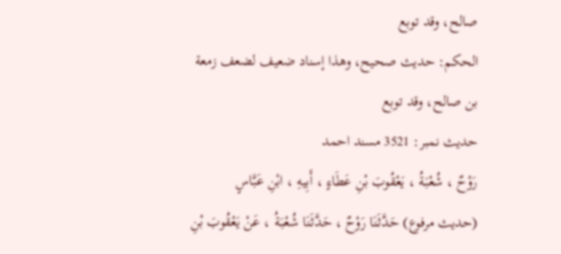صالح، وقد توبع
الحكم: حديث صحيح، وهذا إسناد ضعيف لضعف زمعة بن صالح، وقد توبع
حدیث نمبر: 3521 مسند احمد
رَوْحٌ ، شُعْبَةُ ، يَعْقُوبَ بْنِ عَطَاءٍ ، أَبِيهِ ، ابْنِ عَبَّاسٍ
(حديث مرفوع) حَدَّثَنَا رَوْحٌ ، حَدَّثَنَا شُعْبَةُ ، عَنْ يَعْقُوبَ بْنِ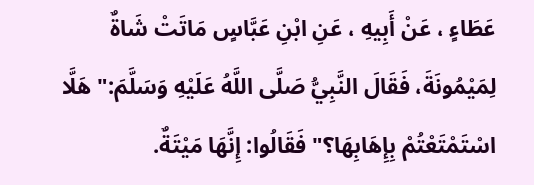عَطَاءٍ ، عَنْ أَبِيهِ ، عَنِ ابْنِ عَبَّاسٍ مَاتَتْ شَاةٌ لِمَيْمُونَةَ، فَقَالَ النَّبِيُّ صَلَّى اللَّهُ عَلَيْهِ وَسَلَّمَ:" هَلَّا اسْتَمْتَعْتُمْ بِإِهَابِهَا؟" فَقَالُوا: إِنَّهَا مَيْتَةٌ.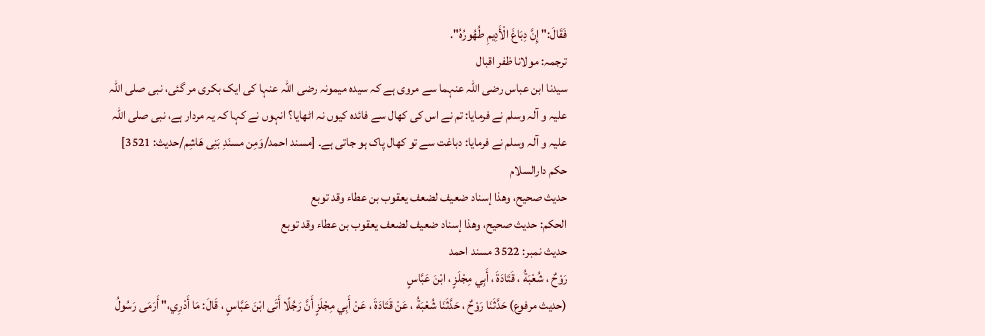فَقَالَ:" إِنَّ دِبَاغَ الْأَدِيمِ طُهُورُهُ".
ترجمہ: مولانا ظفر اقبال
سیدنا ابن عباس رضی اللہ عنہما سے مروی ہے کہ سیدہ میمونہ رضی اللہ عنہا کی ایک بکری مر گئی، نبی صلی اللہ علیہ و آلہ وسلم نے فرمایا: تم نے اس کی کھال سے فائدہ کیوں نہ اٹھایا؟ انہوں نے کہا کہ یہ مردار ہے، نبی صلی اللہ علیہ و آلہ وسلم نے فرمایا: دباغت سے تو کھال پاک ہو جاتی ہے۔ [مسند احمد/وَمِن مسنَدِ بَنِی هَاشِم/حدیث: 3521]
حکم دارالسلام
حديث صحيح، وهذا إسناد ضعيف لضعف يعقوب بن عطاء وقد توبع
الحكم: حديث صحيح، وهذا إسناد ضعيف لضعف يعقوب بن عطاء وقد توبع
حدیث نمبر: 3522 مسند احمد
رَوْحٌ ، شُعْبَةُ ، قَتَادَةَ ، أَبِي مِجْلَزٍ ، ابْنَ عَبَّاسٍ
(حديث مرفوع) حَدَّثَنَا رَوْحٌ ، حَدَّثَنَا شُعْبَةُ ، عَنْ قَتَادَةَ ، عَنْ أَبِي مِجْلَزٍ أَنَّ رَجُلًا أَتَى ابْنَ عَبَّاسٍ ، قَالَ: مَا أَدْرِي،" أَرَمَى رَسُولُ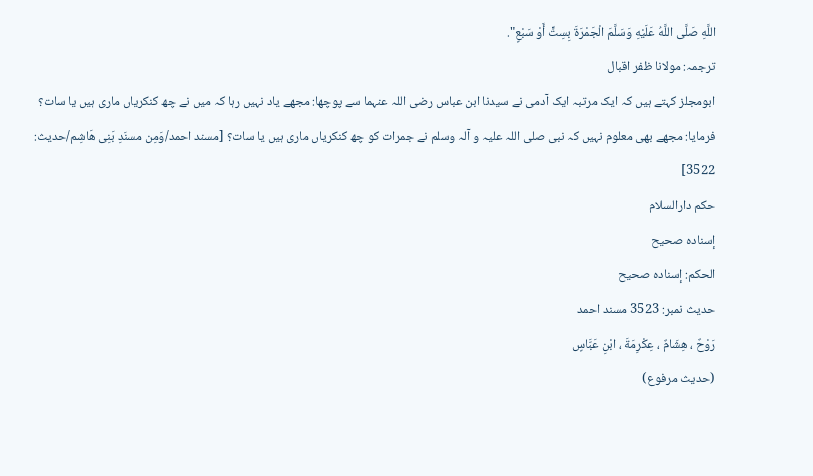اللَّهِ صَلَّى اللَّهُ عَلَيْهِ وَسَلَّمَ الْجَمْرَةَ بِسِتٍّ أَوْ سَبْعٍ".
ترجمہ: مولانا ظفر اقبال
ابومجلز کہتے ہیں کہ ایک مرتبہ ایک آدمی نے سیدنا ابن عباس رضی اللہ عنہما سے پوچھا: مجھے یاد نہیں رہا کہ میں نے چھ کنکریاں ماری ہیں یا سات؟ فرمایا: مجھے بھی معلوم نہیں کہ نبی صلی اللہ علیہ و آلہ وسلم نے جمرات کو چھ کنکریاں ماری ہیں یا سات؟ [مسند احمد/وَمِن مسنَدِ بَنِی هَاشِم/حدیث: 3522]
حکم دارالسلام
إسناده صحيح
الحكم: إسناده صحيح
حدیث نمبر: 3523 مسند احمد
رَوْحٌ ، هِشَامٌ ، عِكْرِمَةَ ، ابْنِ عَبَّاسٍ
(حديث مرفوع)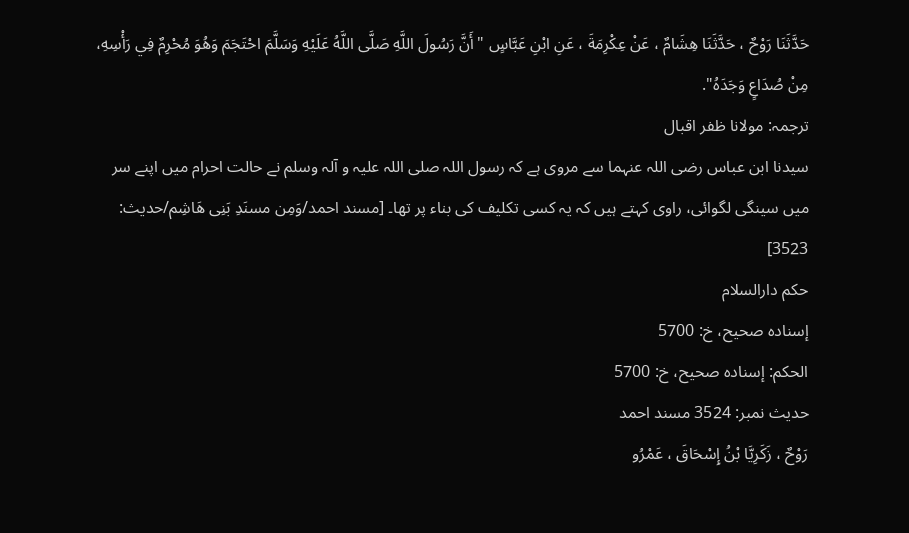حَدَّثَنَا رَوْحٌ ، حَدَّثَنَا هِشَامٌ ، عَنْ عِكْرِمَةَ ، عَنِ ابْنِ عَبَّاسٍ " أَنَّ رَسُولَ اللَّهِ صَلَّى اللَّهُ عَلَيْهِ وَسَلَّمَ احْتَجَمَ وَهُوَ مُحْرِمٌ فِي رَأْسِهِ، مِنْ صُدَاعٍ وَجَدَهُ".
ترجمہ: مولانا ظفر اقبال
سیدنا ابن عباس رضی اللہ عنہما سے مروی ہے کہ رسول اللہ صلی اللہ علیہ و آلہ وسلم نے حالت احرام میں اپنے سر میں سینگی لگوائی، راوی کہتے ہیں کہ یہ کسی تکلیف کی بناء پر تھا۔ [مسند احمد/وَمِن مسنَدِ بَنِی هَاشِم/حدیث: 3523]
حکم دارالسلام
إسناده صحيح، خ: 5700
الحكم: إسناده صحيح، خ: 5700
حدیث نمبر: 3524 مسند احمد
رَوْحٌ ، زَكَرِيَّا بْنُ إِسْحَاقَ ، عَمْرُو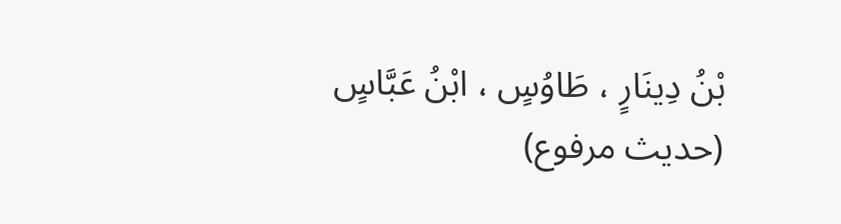بْنُ دِينَارٍ ، طَاوُسٍ ، ابْنُ عَبَّاسٍ
(حديث مرفوع)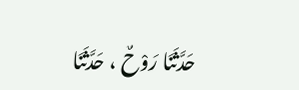حَدَّثَنَا رَوْحٌ ، حَدَّثَنَا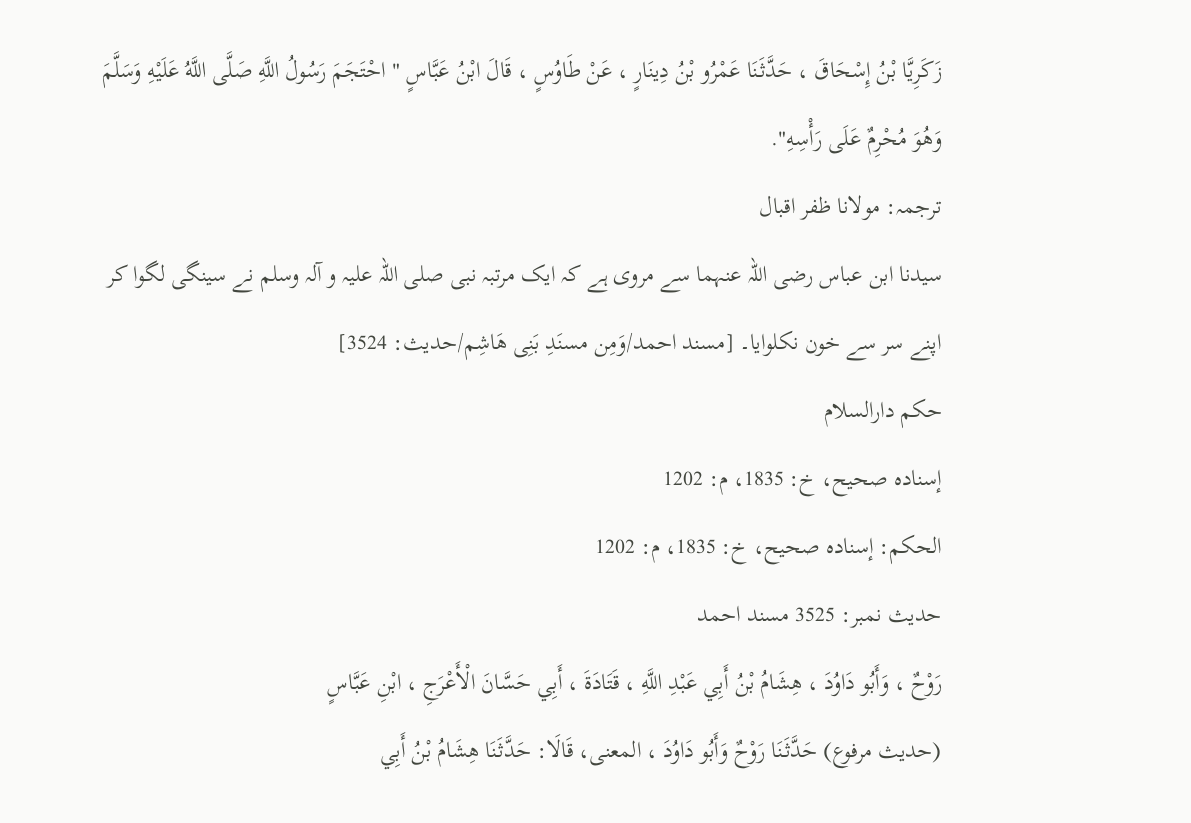زَكَرِيَّا بْنُ إِسْحَاقَ ، حَدَّثَنَا عَمْرُو بْنُ دِينَارٍ ، عَنْ طَاوُسٍ ، قَالَ ابْنُ عَبَّاسٍ " احْتَجَمَ رَسُولُ اللَّهِ صَلَّى اللَّهُ عَلَيْهِ وَسَلَّمَ وَهُوَ مُحْرِمٌ عَلَى رَأْسِهِ".
ترجمہ: مولانا ظفر اقبال
سیدنا ابن عباس رضی اللہ عنہما سے مروی ہے کہ ایک مرتبہ نبی صلی اللہ علیہ و آلہ وسلم نے سینگی لگوا کر اپنے سر سے خون نکلوایا۔ [مسند احمد/وَمِن مسنَدِ بَنِی هَاشِم/حدیث: 3524]
حکم دارالسلام
إسناده صحيح، خ: 1835، م: 1202
الحكم: إسناده صحيح، خ: 1835، م: 1202
حدیث نمبر: 3525 مسند احمد
رَوْحٌ ، وَأَبُو دَاوُدَ ، هِشَامُ بْنُ أَبِي عَبْدِ اللَّهِ ، قَتَادَةَ ، أَبِي حَسَّانَ الْأَعْرَجِ ، ابْنِ عَبَّاسٍ
(حديث مرفوع) حَدَّثَنَا رَوْحٌ وَأَبُو دَاوُدَ ، المعنى، قَالَا: حَدَّثَنَا هِشَامُ بْنُ أَبِي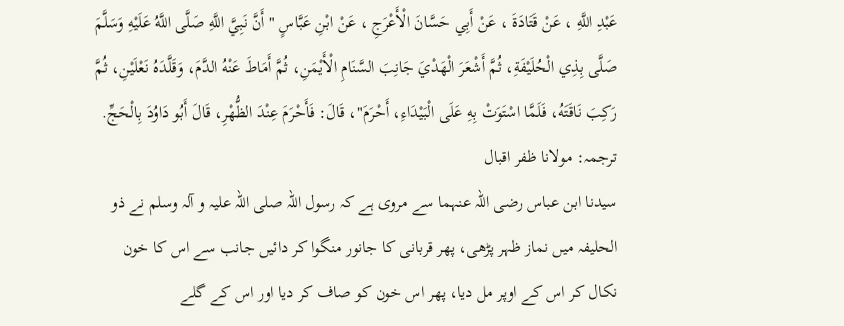عَبْدِ اللَّهِ ، عَنْ قَتَادَةَ ، عَنْ أَبِي حَسَّانَ الْأَعْرَجِ ، عَنْ ابْنِ عَبَّاسٍ " أَنَّ نَبِيَّ اللَّهِ صَلَّى اللَّهُ عَلَيْهِ وَسَلَّمَ صَلَّى بِذِي الْحُلَيْفَةِ، ثُمَّ أَشْعَرَ الْهَدْيَ جَانِبَ السَّنَامِ الْأَيْمَنِ، ثُمَّ أَمَاطَ عَنْهُ الدَّمَ، وَقَلَّدَهُ نَعْلَيْنِ، ثُمَّ رَكِبَ نَاقَتَهُ، فَلَمَّا اسْتَوَتْ بِهِ عَلَى الْبَيْدَاءِ، أَحْرَمَ"، قَالَ: فَأَحْرَمَ عِنْدَ الظُّهْرِ، قَالَ أَبُو دَاوُدَ بِالْحَجِّ.
ترجمہ: مولانا ظفر اقبال
سیدنا ابن عباس رضی اللہ عنہما سے مروی ہے کہ رسول اللہ صلی اللہ علیہ و آلہ وسلم نے ذو الحلیفہ میں نماز ظہر پڑھی، پھر قربانی کا جانور منگوا کر دائیں جانب سے اس کا خون نکال کر اس کے اوپر مل دیا، پھر اس خون کو صاف کر دیا اور اس کے گلے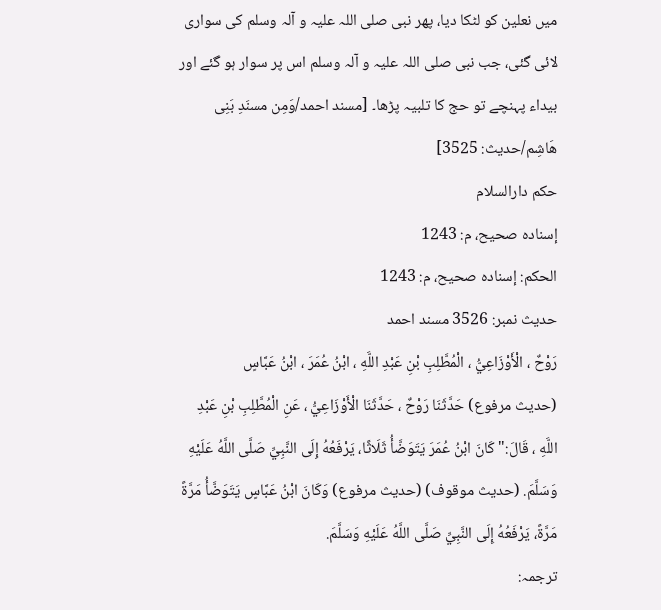میں نعلین کو لٹکا دیا، پھر نبی صلی اللہ علیہ و آلہ وسلم کی سواری لائی گئی، جب نبی صلی اللہ علیہ و آلہ وسلم اس پر سوار ہو گئے اور بیداء پہنچے تو حج کا تلبیہ پڑھا۔ [مسند احمد/وَمِن مسنَدِ بَنِی هَاشِم/حدیث: 3525]
حکم دارالسلام
إسناده صحيح، م: 1243
الحكم: إسناده صحيح، م: 1243
حدیث نمبر: 3526 مسند احمد
رَوْحٌ ، الْأَوْزَاعِيُّ ، الْمُطَّلِبِ بْنِ عَبْدِ اللَّهِ ، ابْنُ عُمَرَ ، ابْنُ عَبَّاسٍ
(حديث مرفوع) حَدَّثَنَا رَوْحٌ ، حَدَّثَنَا الْأَوْزَاعِيُّ ، عَنِ الْمُطَّلِبِ بْنِ عَبْدِ اللَّهِ ، قَالَ:" كَانَ ابْنُ عُمَرَ يَتَوَضَّأُ ثَلَاثًا، يَرْفَعُهُ إِلَى النَّبِيِّ صَلَّى اللَّهُ عَلَيْهِ وَسَلَّمَ. (حديث موقوف) (حديث مرفوع) وَكَانَ ابْنُ عَبَّاسٍ يَتَوَضَّأُ مَرَّةً مَرَّةً، يَرْفَعُهُ إِلَى النَّبِيِّ صَلَّى اللَّهُ عَلَيْهِ وَسَلَّمَ.
ترجمہ: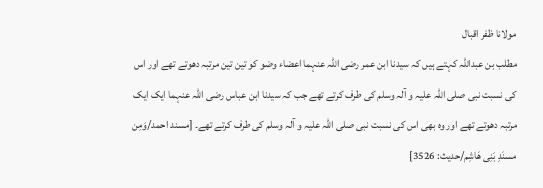مولانا ظفر اقبال
مطلب بن عبداللہ کہتے ہیں کہ سیدنا ابن عمر رضی اللہ عنہما اعضاء وضو کو تین تین مرتبہ دھوتے تھے اور اس کی نسبت نبی صلی اللہ علیہ و آلہ وسلم کی طرف کرتے تھے جب کہ سیدنا ابن عباس رضی اللہ عنہما ایک ایک مرتبہ دھوتے تھے اور وہ بھی اس کی نسبت نبی صلی اللہ علیہ و آلہ وسلم کی طرف کرتے تھے۔ [مسند احمد/وَمِن مسنَدِ بَنِی هَاشِم/حدیث: 3526]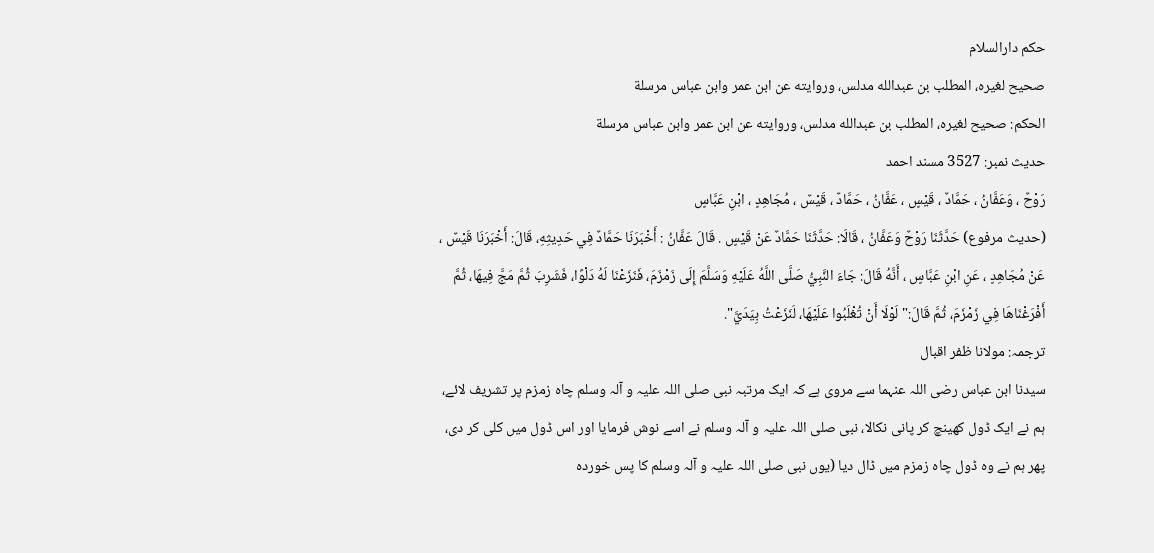حکم دارالسلام
صحيح لغيره، المطلب بن عبدالله مدلس، وروايته عن ابن عمر وابن عباس مرسلة
الحكم: صحيح لغيره، المطلب بن عبدالله مدلس، وروايته عن ابن عمر وابن عباس مرسلة
حدیث نمبر: 3527 مسند احمد
رَوْحٌ ، وَعَفَّانُ ، حَمَّادٌ ، قَيْسٍ ، عَفَّانُ ، حَمَّادٌ ، قَيْسٌ ، مُجَاهِدٍ ، ابْنِ عَبَّاسٍ
(حديث مرفوع) حَدَّثَنَا رَوْحٌ وَعَفَّانُ ، قَالَا: حَدَّثَنَا حَمَّادٌ عَنْ قَيْسٍ . قَالَ عَفَّانُ : أَخْبَرَنَا حَمَّادٌ فِي حَدِيثِهِ، قَالَ: أَخْبَرَنَا قَيْسٌ ، عَنْ مُجَاهِدٍ ، عَنِ ابْنِ عَبَّاسٍ ، أَنَّهُ قَالَ: جَاءَ النَّبِيُّ صَلَّى اللَّهُ عَلَيْهِ وَسَلَّمَ إِلَى زَمْزَمَ، فَنَزَعْنَا لَهُ دَلْوًا، فَشَرِبَ ثُمَّ مَجَّ فِيهَا، ثُمَّ أَفْرَغْنَاهَا فِي زَمْزَمَ، ثُمَّ قَالَ:" لَوْلَا أَنْ تُغْلَبُوا عَلَيْهَا، لَنَزَعْتُ بِيَدَيَّ".
ترجمہ: مولانا ظفر اقبال
سیدنا ابن عباس رضی اللہ عنہما سے مروی ہے کہ ایک مرتبہ نبی صلی اللہ علیہ و آلہ وسلم چاہ زمزم پر تشریف لائے، ہم نے ایک ڈول کھینچ کر پانی نکالا، نبی صلی اللہ علیہ و آلہ وسلم نے اسے نوش فرمایا اور اس ڈول میں کلی کر دی، پھر ہم نے وہ ڈول چاہ زمزم میں ڈال دیا (یوں نبی صلی اللہ علیہ و آلہ وسلم کا پس خوردہ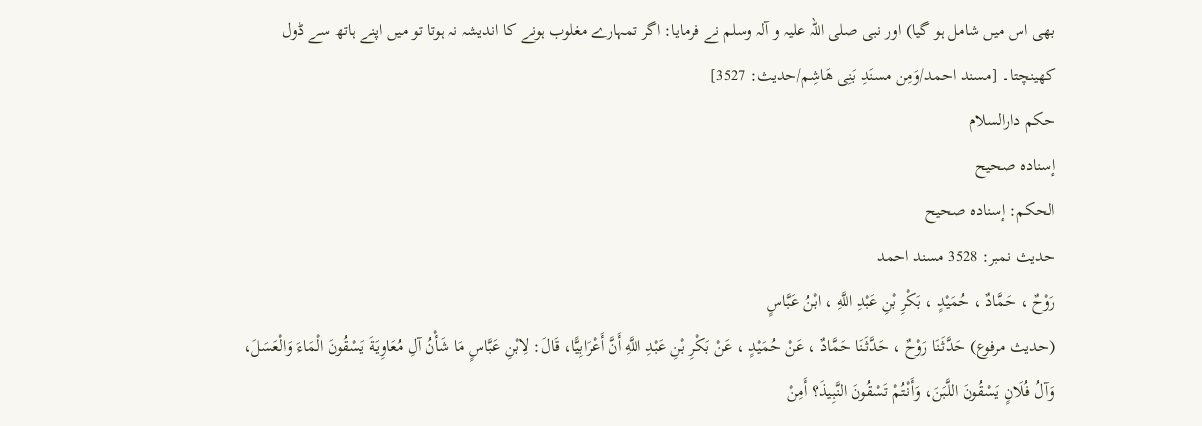بھی اس میں شامل ہو گیا) اور نبی صلی اللہ علیہ و آلہ وسلم نے فرمایا: اگر تمہارے مغلوب ہونے کا اندیشہ نہ ہوتا تو میں اپنے ہاتھ سے ڈول کھینچتا۔ [مسند احمد/وَمِن مسنَدِ بَنِی هَاشِم/حدیث: 3527]
حکم دارالسلام
إسناده صحيح
الحكم: إسناده صحيح
حدیث نمبر: 3528 مسند احمد
رَوْحٌ ، حَمَّادٌ ، حُمَيْدٍ ، بَكْرِ بْنِ عَبْدِ اللَّهِ ، ابْنُ عَبَّاسٍ
(حديث مرفوع) حَدَّثَنَا رَوْحٌ ، حَدَّثَنَا حَمَّادٌ ، عَنْ حُمَيْدٍ ، عَنْ بَكْرِ بْنِ عَبْدِ اللَّهِ أَنَّ أَعْرَابِيًّا، قَالَ: لِابْنِ عَبَّاسٍ مَا شَأْنُ آلِ مُعَاوِيَةَ يَسْقُونَ الْمَاءَ وَالْعَسَلَ، وَآلُ فُلَانٍ يَسْقُونَ اللَّبَنَ، وَأَنْتُمْ تَسْقُونَ النَّبِيذَ؟ أَمِنْ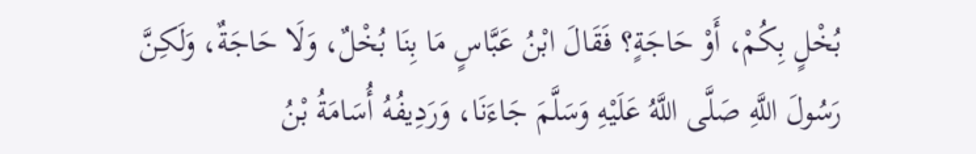بُخْلٍ بِكُمْ، أَوْ حَاجَةٍ؟ فَقَالَ ابْنُ عَبَّاسٍ مَا بِنَا بُخْلٌ، وَلَا حَاجَةٌ، وَلَكِنَّ رَسُولَ اللَّهِ صَلَّى اللَّهُ عَلَيْهِ وَسَلَّمَ جَاءَنَا، وَرَدِيفُهُ أُسَامَةُ بْنُ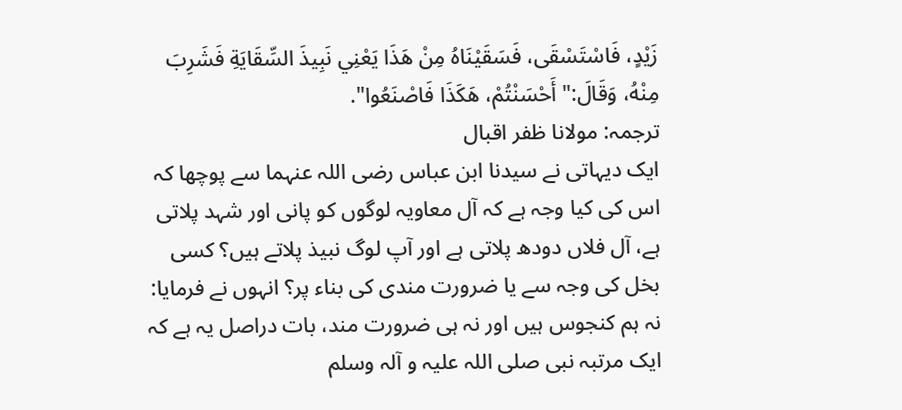زَيْدٍ، فَاسْتَسْقَى، فَسَقَيْنَاهُ مِنْ هَذَا يَعْنِي نَبِيذَ السِّقَايَةِ فَشَرِبَ مِنْهُ، وَقَالَ:" أَحْسَنْتُمْ، هَكَذَا فَاصْنَعُوا".
ترجمہ: مولانا ظفر اقبال
ایک دیہاتی نے سیدنا ابن عباس رضی اللہ عنہما سے پوچھا کہ اس کی کیا وجہ ہے کہ آل معاویہ لوگوں کو پانی اور شہد پلاتی ہے، آل فلاں دودھ پلاتی ہے اور آپ لوگ نبیذ پلاتے ہیں؟ کسی بخل کی وجہ سے یا ضرورت مندی کی بناء پر؟ انہوں نے فرمایا: نہ ہم کنجوس ہیں اور نہ ہی ضرورت مند، بات دراصل یہ ہے کہ ایک مرتبہ نبی صلی اللہ علیہ و آلہ وسلم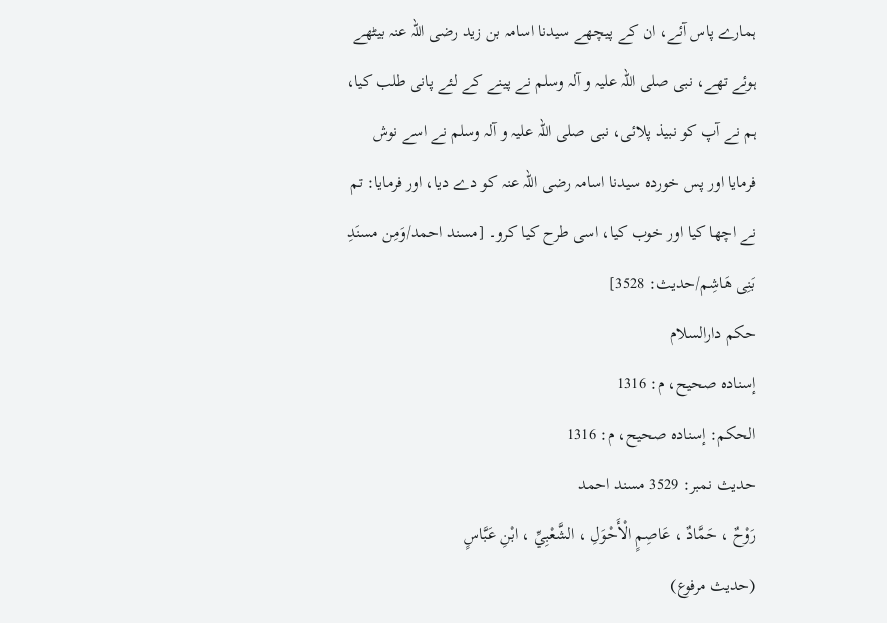ہمارے پاس آئے، ان کے پیچھے سیدنا اسامہ بن زید رضی اللہ عنہ بیٹھے ہوئے تھے، نبی صلی اللہ علیہ و آلہ وسلم نے پینے کے لئے پانی طلب کیا، ہم نے آپ کو نبیذ پلائی، نبی صلی اللہ علیہ و آلہ وسلم نے اسے نوش فرمایا اور پس خوردہ سیدنا اسامہ رضی اللہ عنہ کو دے دیا، اور فرمایا: تم نے اچھا کیا اور خوب کیا، اسی طرح کیا کرو۔ [مسند احمد/وَمِن مسنَدِ بَنِی هَاشِم/حدیث: 3528]
حکم دارالسلام
إسناده صحيح، م: 1316
الحكم: إسناده صحيح، م: 1316
حدیث نمبر: 3529 مسند احمد
رَوْحٌ ، حَمَّادٌ ، عَاصِمٍ الْأَحْوَلِ ، الشَّعْبِيِّ ، ابْنِ عَبَّاسٍ
(حديث مرفوع)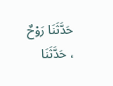حَدَّثَنَا رَوْحٌ ، حَدَّثَنَا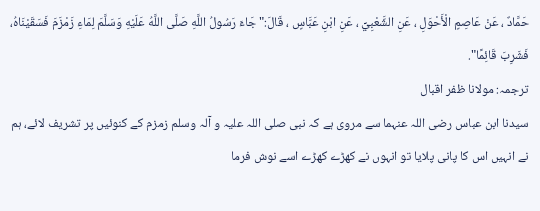حَمَّادٌ ، عَنْ عَاصِمٍ الْأَحْوَلِ ، عَنِ الشَّعْبِيِّ ، عَنِ ابْنِ عَبَّاسٍ ، قَالَ:" جَاءَ رَسُولُ اللَّهِ صَلَّى اللَّهُ عَلَيْهِ وَسَلَّمَ لِمَاءِ زَمْزَمَ فَسَقَيْنَاهُ، فَشَرِبَ قَائِمًا".
ترجمہ: مولانا ظفر اقبال
سیدنا ابن عباس رضی اللہ عنہما سے مروی ہے کہ نبی صلی اللہ علیہ و آلہ وسلم زمزم کے کنوئیں پر تشریف لائے، ہم نے انہیں اس کا پانی پلایا تو انہوں نے کھڑے کھڑے اسے نوش فرما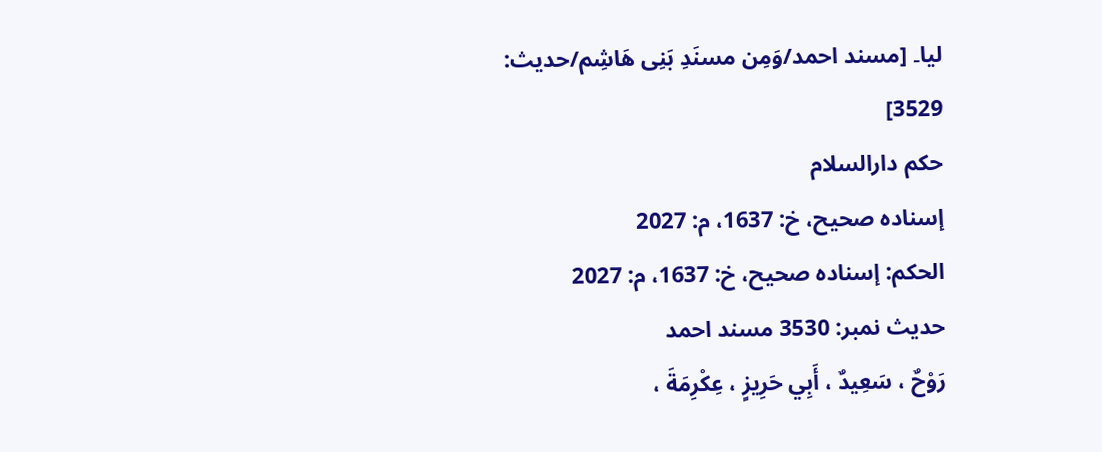لیا۔ [مسند احمد/وَمِن مسنَدِ بَنِی هَاشِم/حدیث: 3529]
حکم دارالسلام
إسناده صحيح، خ: 1637، م: 2027
الحكم: إسناده صحيح، خ: 1637، م: 2027
حدیث نمبر: 3530 مسند احمد
رَوْحٌ ، سَعِيدٌ ، أَبِي حَرِيزٍ ، عِكْرِمَةَ ،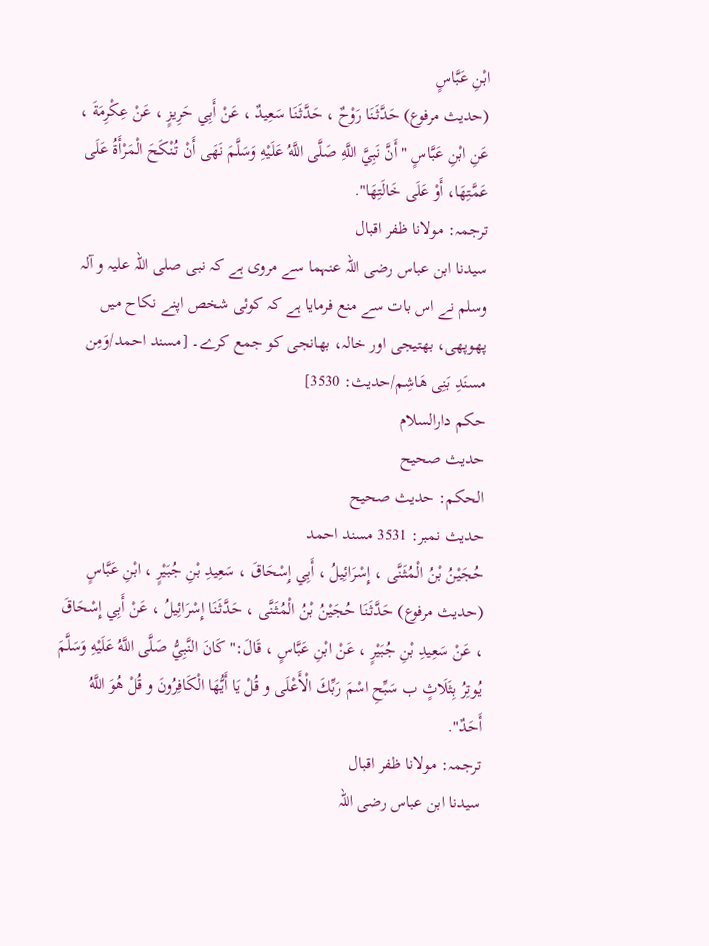ابْنِ عَبَّاسٍ
(حديث مرفوع) حَدَّثَنَا رَوْحٌ ، حَدَّثَنَا سَعِيدٌ ، عَنْ أَبِي حَرِيزٍ ، عَنْ عِكْرِمَةَ ، عَنِ ابْنِ عَبَّاسٍ " أَنَّ نَبِيَّ اللَّهِ صَلَّى اللَّهُ عَلَيْهِ وَسَلَّمَ نَهَى أَنْ تُنْكَحَ الْمَرْأَةُ عَلَى عَمَّتِهَا، أَوْ عَلَى خَالَتِهَا".
ترجمہ: مولانا ظفر اقبال
سیدنا ابن عباس رضی اللہ عنہما سے مروی ہے کہ نبی صلی اللہ علیہ و آلہ وسلم نے اس بات سے منع فرمایا ہے کہ کوئی شخص اپنے نکاح میں پھوپھی، بھتیجی اور خالہ، بھانجی کو جمع کرے۔ [مسند احمد/وَمِن مسنَدِ بَنِی هَاشِم/حدیث: 3530]
حکم دارالسلام
حديث صحيح
الحكم: حديث صحيح
حدیث نمبر: 3531 مسند احمد
حُجَيْنُ بْنُ الْمُثَنَّى ، إِسْرَائِيلُ ، أَبِي إِسْحَاقَ ، سَعِيدِ بْنِ جُبَيْرٍ ، ابْنِ عَبَّاسٍ
(حديث مرفوع) حَدَّثَنَا حُجَيْنُ بْنُ الْمُثَنَّى ، حَدَّثَنَا إِسْرَائِيلُ ، عَنْ أَبِي إِسْحَاقَ ، عَنْ سَعِيدِ بْنِ جُبَيْرٍ ، عَنْ ابْنِ عَبَّاسٍ ، قَالَ:" كَانَ النَّبِيُّ صَلَّى اللَّهُ عَلَيْهِ وَسَلَّمَ يُوتِرُ بِثَلَاثٍ ب سَبِّحِ اسْمَ رَبِّكَ الْأَعْلَى و قُلْ يَا أَيُّهَا الْكَافِرُونَ و قُلْ هُوَ اللَّهُ أَحَدٌ".
ترجمہ: مولانا ظفر اقبال
سیدنا ابن عباس رضی اللہ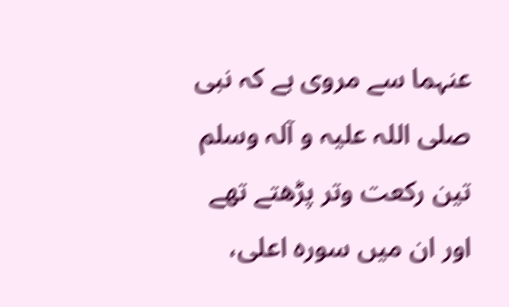عنہما سے مروی ہے کہ نبی صلی اللہ علیہ و آلہ وسلم تین رکعت وتر پڑھتے تھے اور ان میں سورہ اعلی،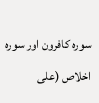سورہ کافرون اور سورہ اخلاص (علی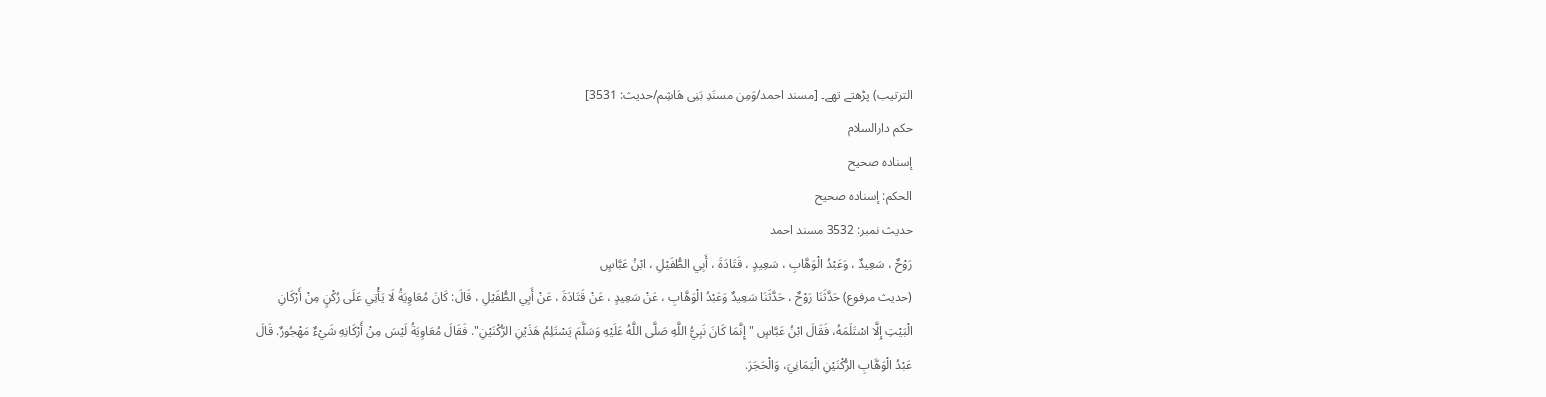الترتیب) پڑھتے تھے۔ [مسند احمد/وَمِن مسنَدِ بَنِی هَاشِم/حدیث: 3531]
حکم دارالسلام
إسناده صحيح
الحكم: إسناده صحيح
حدیث نمبر: 3532 مسند احمد
رَوْحٌ ، سَعِيدٌ ، وَعَبْدُ الْوَهَّابِ ، سَعِيدٍ ، قَتَادَةَ ، أَبِي الطُّفَيْلِ ، ابْنُ عَبَّاسٍ
(حديث مرفوع) حَدَّثَنَا رَوْحٌ ، حَدَّثَنَا سَعِيدٌ وَعَبْدُ الْوَهَّابِ ، عَنْ سَعِيدٍ ، عَنْ قَتَادَةَ ، عَنْ أَبِي الطُّفَيْلِ ، قَالَ: كَانَ مُعَاوِيَةُ لَا يَأْتِي عَلَى رُكْنٍ مِنْ أَرْكَانِ الْبَيْتِ إِلَّا اسْتَلَمَهُ، فَقَالَ ابْنُ عَبَّاسٍ " إِنَّمَا كَانَ نَبِيُّ اللَّهِ صَلَّى اللَّهُ عَلَيْهِ وَسَلَّمَ يَسْتَلِمُ هَذَيْنِ الرُّكْنَيْنِ". فَقَالَ مُعَاوِيَةُ لَيْسَ مِنْ أَرْكَانِهِ شَيْءٌ مَهْجُورٌ. قَالَ عَبْدُ الْوَهَّابِ الرُّكْنَيْنِ الْيَمَانِيَ، وَالْحَجَرَ.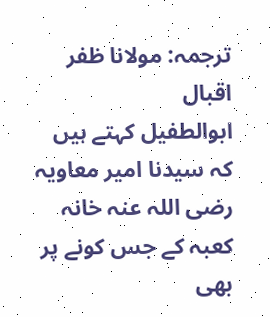ترجمہ: مولانا ظفر اقبال
ابوالطفیل کہتے ہیں کہ سیدنا امیر معاویہ رضی اللہ عنہ خانہ کعبہ کے جس کونے پر بھی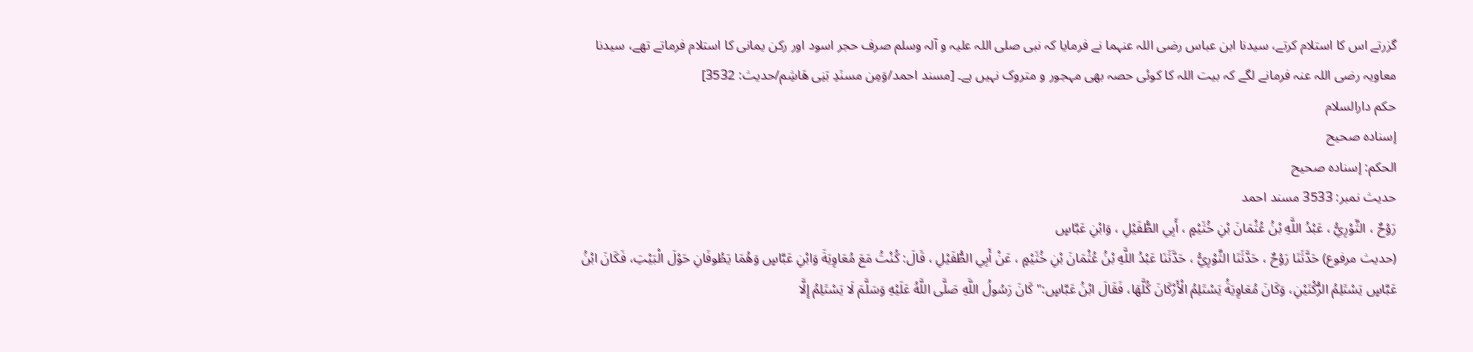گزرتے اس کا استلام کرتے، سیدنا ابن عباس رضی اللہ عنہما نے فرمایا کہ نبی صلی اللہ علیہ و آلہ وسلم صرف حجر اسود اور رکن یمانی کا استلام فرماتے تھے، سیدنا معاویہ رضی اللہ عنہ فرمانے لگے کہ بیت اللہ کا کوئی حصہ بھی مہجور و متروک نہیں ہے۔ [مسند احمد/وَمِن مسنَدِ بَنِی هَاشِم/حدیث: 3532]
حکم دارالسلام
إسناده صحيح
الحكم: إسناده صحيح
حدیث نمبر: 3533 مسند احمد
رَوْحٌ ، الثَّوْرِيُّ ، عَبْدُ اللَّهِ بْنُ عُثْمَانَ بْنِ خُثَيْمٍ ، أَبِي الطُّفَيْلِ ، وَابْنِ عَبَّاسٍ
(حديث مرفوع) حَدَّثَنَا رَوْحٌ ، حَدَّثَنَا الثَّوْرِيُّ ، حَدَّثَنَا عَبْدُ اللَّهِ بْنُ عُثْمَانَ بْنِ خُثَيْمٍ ، عَنْ أَبِي الطُّفَيْلِ ، قَالَ: كُنْتُ مَعَ مُعَاوِيَةَ وَابْنِ عَبَّاسٍ وَهُمَا يَطُوفَانِ حَوْلَ الْبَيْتِ، فَكَانَ ابْنُ عَبَّاسٍ يَسْتَلِمُ الرُّكْنَيْنِ، وَكَانَ مُعَاوِيَةُ يَسْتَلِمُ الْأَرْكَانَ كُلَّهَا، فَقَالَ ابْنُ عَبَّاسٍ:" كَانَ رَسُولُ اللَّهِ صَلَّى اللَّهُ عَلَيْهِ وَسَلَّمَ لَا يَسْتَلِمُ إِلَّا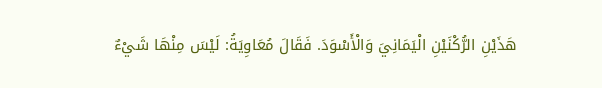هَذَيْنِ الرُّكْنَيْنِ الْيَمَانِيَ وَالْأَسْوَدَ. فَقَالَ مُعَاوِيَةُ: لَيْسَ مِنْهَا شَيْءٌ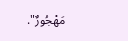مَهْجُورٌ".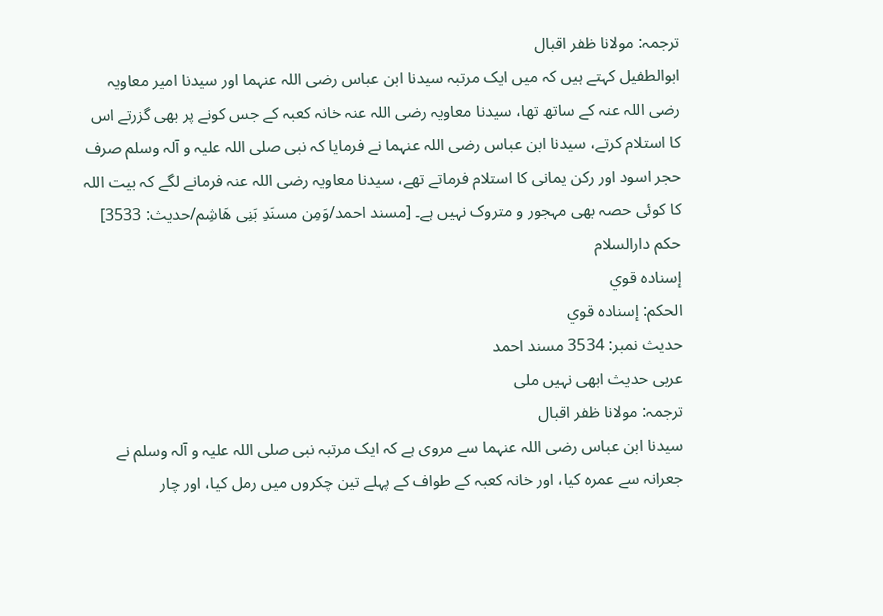ترجمہ: مولانا ظفر اقبال
ابوالطفیل کہتے ہیں کہ میں ایک مرتبہ سیدنا ابن عباس رضی اللہ عنہما اور سیدنا امیر معاویہ رضی اللہ عنہ کے ساتھ تھا، سیدنا معاویہ رضی اللہ عنہ خانہ کعبہ کے جس کونے پر بھی گزرتے اس کا استلام کرتے، سیدنا ابن عباس رضی اللہ عنہما نے فرمایا کہ نبی صلی اللہ علیہ و آلہ وسلم صرف حجر اسود اور رکن یمانی کا استلام فرماتے تھے، سیدنا معاویہ رضی اللہ عنہ فرمانے لگے کہ بیت اللہ کا کوئی حصہ بھی مہجور و متروک نہیں ہے۔ [مسند احمد/وَمِن مسنَدِ بَنِی هَاشِم/حدیث: 3533]
حکم دارالسلام
إسناده قوي
الحكم: إسناده قوي
حدیث نمبر: 3534 مسند احمد
عربی حدیث ابھی نہیں ملی
ترجمہ: مولانا ظفر اقبال
سیدنا ابن عباس رضی اللہ عنہما سے مروی ہے کہ ایک مرتبہ نبی صلی اللہ علیہ و آلہ وسلم نے جعرانہ سے عمرہ کیا، اور خانہ کعبہ کے طواف کے پہلے تین چکروں میں رمل کیا، اور چار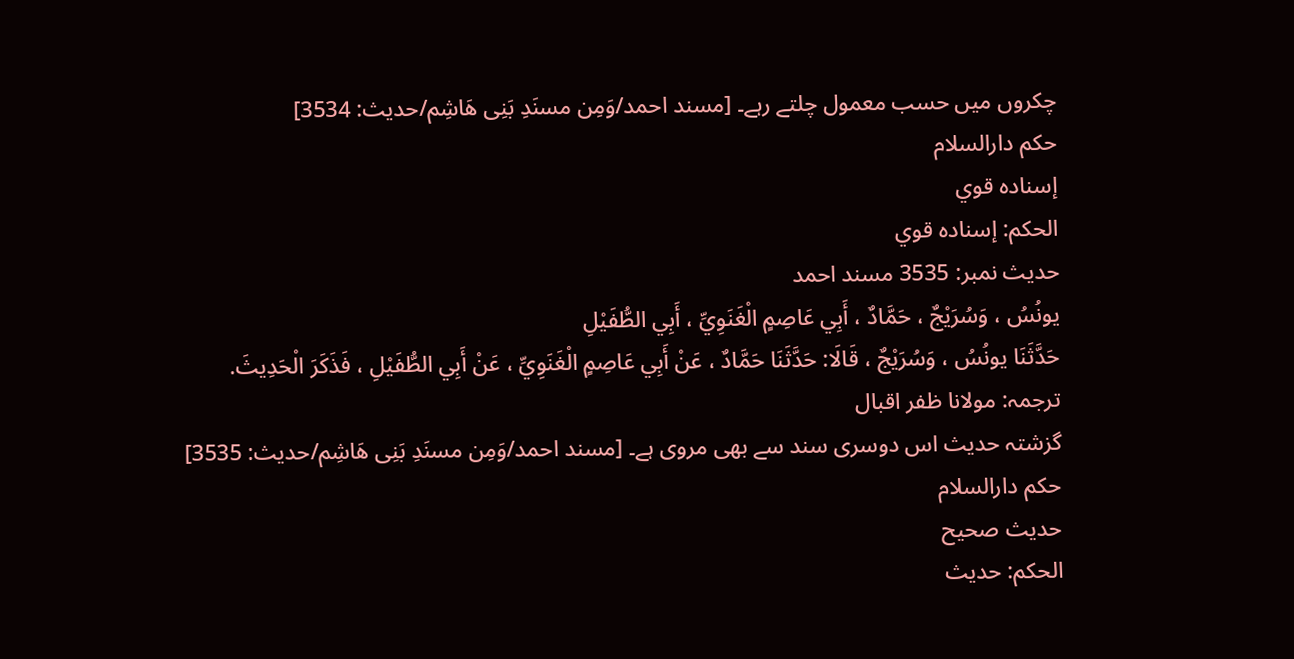چکروں میں حسب معمول چلتے رہے۔ [مسند احمد/وَمِن مسنَدِ بَنِی هَاشِم/حدیث: 3534]
حکم دارالسلام
إسناده قوي
الحكم: إسناده قوي
حدیث نمبر: 3535 مسند احمد
يونُسُ ، وَسُرَيْجٌ ، حَمَّادٌ ، أَبِي عَاصِمٍ الْغَنَوِيِّ ، أَبِي الطُّفَيْلِ
حَدَّثَنَا يونُسُ ، وَسُرَيْجٌ ، قَالَا: حَدَّثَنَا حَمَّادٌ ، عَنْ أَبِي عَاصِمٍ الْغَنَوِيِّ ، عَنْ أَبِي الطُّفَيْلِ ، فَذَكَرَ الْحَدِيثَ.
ترجمہ: مولانا ظفر اقبال
گزشتہ حدیث اس دوسری سند سے بھی مروی ہے۔ [مسند احمد/وَمِن مسنَدِ بَنِی هَاشِم/حدیث: 3535]
حکم دارالسلام
حديث صحيح
الحكم: حديث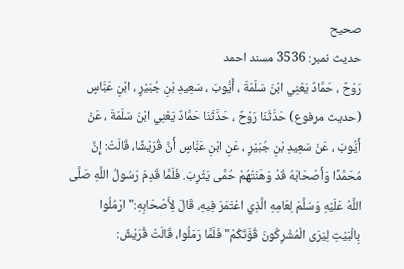صحيح
حدیث نمبر: 3536 مسند احمد
رَوْحٌ ، حَمَّادٌ يَعْنِي ابْنَ سَلَمَةَ ، أَيُّوبَ ، سَعِيدِ بْنِ جُبَيْرٍ ، ابْنِ عَبَّاسٍ
(حديث مرفوع) حَدَّثَنَا رَوْحٌ ، حَدَّثَنَا حَمَّادٌ يَعْنِي ابْنَ سَلَمَةَ ، عَنْ أَيُّوبَ ، عَنْ سَعِيدِ بْنِ جُبَيْرٍ ، عَنِ ابْنِ عَبَّاسٍ أَنَّ قُرَيْشًا، قَالَتْ: إِنَّ مُحَمَّدًا وَأَصْحَابَهُ قَدْ وَهَنَتْهُمْ حُمَّى يَثْرِبَ. فَلَمَّا قَدِمَ رَسُولُ اللَّهِ صَلَّى اللَّهُ عَلَيْهِ وَسَلَّمَ لِعَامِهِ الَّذِي اعْتَمَرَ فِيهِ، قَالَ لِأَصْحَابِهِ:" ارْمُلُوا بِالْبَيْتِ لِيَرَى الْمُشْرِكُونَ قُوَّتَكُمْ" فَلَمَّا رَمَلُوا، قَالَتْ قُرَيْشٌ: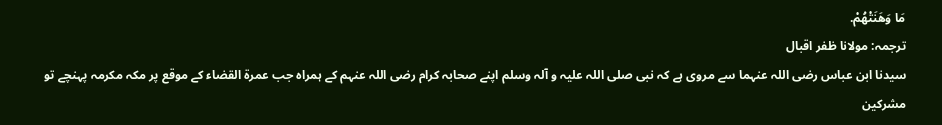مَا وَهَنَتْهُمْ.
ترجمہ: مولانا ظفر اقبال
سیدنا ابن عباس رضی اللہ عنہما سے مروی ہے کہ نبی صلی اللہ علیہ و آلہ وسلم اپنے صحابہ کرام رضی اللہ عنہم کے ہمراہ جب عمرۃ القضاء کے موقع پر مکہ مکرمہ پہنچے تو مشرکین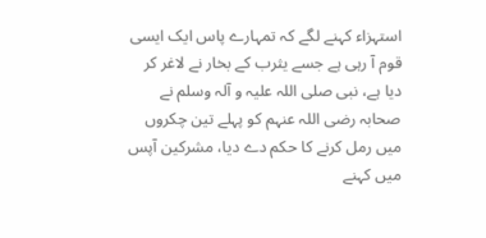استہزاء کہنے لگے کہ تمہارے پاس ایک ایسی قوم آ رہی ہے جسے یثرب کے بخار نے لاغر کر دیا ہے، نبی صلی اللہ علیہ و آلہ وسلم نے صحابہ رضی اللہ عنہم کو پہلے تین چکروں میں رمل کرنے کا حکم دے دیا، مشرکین آپس میں کہنے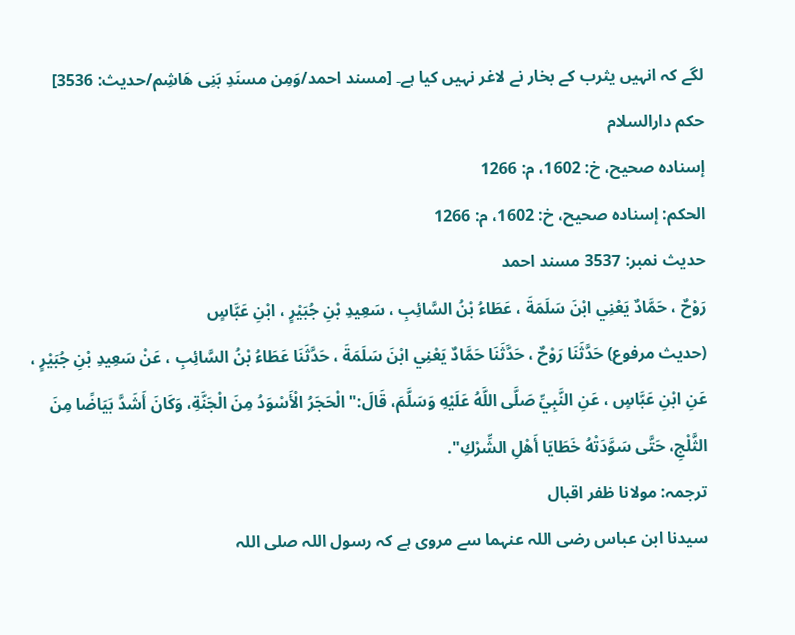لگے کہ انہیں یثرب کے بخار نے لاغر نہیں کیا ہے۔ [مسند احمد/وَمِن مسنَدِ بَنِی هَاشِم/حدیث: 3536]
حکم دارالسلام
إسناده صحيح، خ: 1602، م: 1266
الحكم: إسناده صحيح، خ: 1602، م: 1266
حدیث نمبر: 3537 مسند احمد
رَوْحٌ ، حَمَّادٌ يَعْنِي ابْنَ سَلَمَةَ ، عَطَاءُ بْنُ السَّائِبِ ، سَعِيدِ بْنِ جُبَيْرٍ ، ابْنِ عَبَّاسٍ
(حديث مرفوع) حَدَّثَنَا رَوْحٌ ، حَدَّثَنَا حَمَّادٌ يَعْنِي ابْنَ سَلَمَةَ ، حَدَّثَنَا عَطَاءُ بْنُ السَّائِبِ ، عَنْ سَعِيدِ بْنِ جُبَيْرٍ ، عَنِ ابْنِ عَبَّاسٍ ، عَنِ النَّبِيِّ صَلَّى اللَّهُ عَلَيْهِ وَسَلَّمَ، قَالَ:" الْحَجَرُ الْأَسْوَدُ مِنَ الْجَنَّةِ، وَكَانَ أَشَدَّ بَيَاضًا مِنَ الثَّلْجِ، حَتَّى سَوَّدَتْهُ خَطَايَا أَهْلِ الشِّرْكِ".
ترجمہ: مولانا ظفر اقبال
سیدنا ابن عباس رضی اللہ عنہما سے مروی ہے کہ رسول اللہ صلی اللہ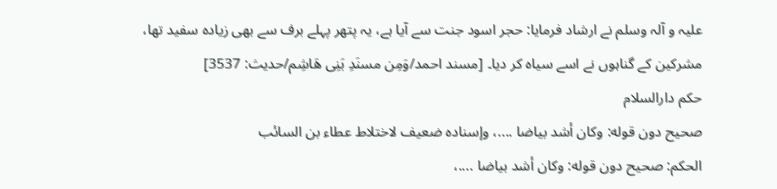علیہ و آلہ وسلم نے ارشاد فرمایا: حجر اسود جنت سے آیا ہے، یہ پتھر پہلے برف سے بھی زیادہ سفید تھا، مشرکین کے گناہوں نے اسے سیاہ کر دیا۔ [مسند احمد/وَمِن مسنَدِ بَنِی هَاشِم/حدیث: 3537]
حکم دارالسلام
صحيح دون قوله: وكان أشد بياضا ....، وإسناده ضعيف لاختلاط عطاء بن السائب
الحكم: صحيح دون قوله: وكان أشد بياضا ....،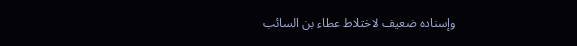وإسناده ضعيف لاختلاط عطاء بن السائب